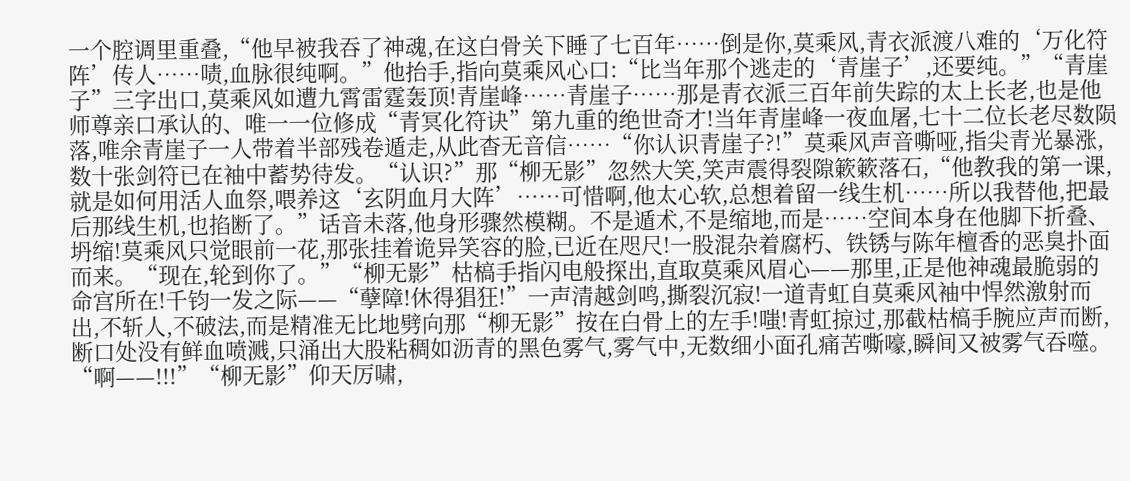一个腔调里重叠,“他早被我吞了神魂,在这白骨关下睡了七百年……倒是你,莫乘风,青衣派渡八难的‘万化符阵’传人……啧,血脉很纯啊。”他抬手,指向莫乘风心口:“比当年那个逃走的‘青崖子’,还要纯。”“青崖子”三字出口,莫乘风如遭九霄雷霆轰顶!青崖峰……青崖子……那是青衣派三百年前失踪的太上长老,也是他师尊亲口承认的、唯一一位修成“青冥化符诀”第九重的绝世奇才!当年青崖峰一夜血屠,七十二位长老尽数陨落,唯余青崖子一人带着半部残卷遁走,从此杳无音信……“你认识青崖子?!”莫乘风声音嘶哑,指尖青光暴涨,数十张剑符已在袖中蓄势待发。“认识?”那“柳无影”忽然大笑,笑声震得裂隙簌簌落石,“他教我的第一课,就是如何用活人血祭,喂养这‘玄阴血月大阵’……可惜啊,他太心软,总想着留一线生机……所以我替他,把最后那线生机,也掐断了。”话音未落,他身形骤然模糊。不是遁术,不是缩地,而是……空间本身在他脚下折叠、坍缩!莫乘风只觉眼前一花,那张挂着诡异笑容的脸,已近在咫尺!一股混杂着腐朽、铁锈与陈年檀香的恶臭扑面而来。“现在,轮到你了。”“柳无影”枯槁手指闪电般探出,直取莫乘风眉心——那里,正是他神魂最脆弱的命宫所在!千钧一发之际——“孽障!休得猖狂!”一声清越剑鸣,撕裂沉寂!一道青虹自莫乘风袖中悍然激射而出,不斩人,不破法,而是精准无比地劈向那“柳无影”按在白骨上的左手!嗤!青虹掠过,那截枯槁手腕应声而断,断口处没有鲜血喷溅,只涌出大股粘稠如沥青的黑色雾气,雾气中,无数细小面孔痛苦嘶嚎,瞬间又被雾气吞噬。“啊——!!!”“柳无影”仰天厉啸,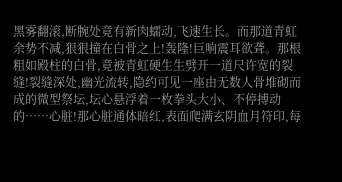黑雾翻滚,断腕处竟有新肉蠕动,飞速生长。而那道青虹余势不减,狠狠撞在白骨之上!轰隆!巨响震耳欲聋。那根粗如殿柱的白骨,竟被青虹硬生生劈开一道尺许宽的裂缝!裂缝深处,幽光流转,隐约可见一座由无数人骨堆砌而成的微型祭坛,坛心悬浮着一枚拳头大小、不停搏动的……心脏!那心脏通体暗红,表面爬满玄阴血月符印,每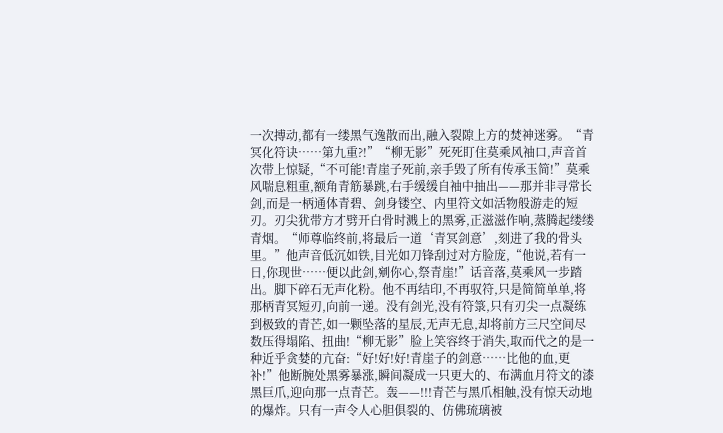一次搏动,都有一缕黑气逸散而出,融入裂隙上方的焚神迷雾。“青冥化符诀……第九重?!”“柳无影”死死盯住莫乘风袖口,声音首次带上惊疑,“不可能!青崖子死前,亲手毁了所有传承玉简!”莫乘风喘息粗重,额角青筋暴跳,右手缓缓自袖中抽出——那并非寻常长剑,而是一柄通体青碧、剑身镂空、内里符文如活物般游走的短刃。刃尖犹带方才劈开白骨时溅上的黑雾,正滋滋作响,蒸腾起缕缕青烟。“师尊临终前,将最后一道‘青冥剑意’,刻进了我的骨头里。”他声音低沉如铁,目光如刀锋刮过对方脸庞,“他说,若有一日,你现世……便以此剑,剜你心,祭青崖!”话音落,莫乘风一步踏出。脚下碎石无声化粉。他不再结印,不再驭符,只是简简单单,将那柄青冥短刃,向前一递。没有剑光,没有符箓,只有刃尖一点凝练到极致的青芒,如一颗坠落的星辰,无声无息,却将前方三尺空间尽数压得塌陷、扭曲!“柳无影”脸上笑容终于消失,取而代之的是一种近乎贪婪的亢奋:“好!好!好!青崖子的剑意……比他的血,更补!”他断腕处黑雾暴涨,瞬间凝成一只更大的、布满血月符文的漆黑巨爪,迎向那一点青芒。轰——!!!青芒与黑爪相触,没有惊天动地的爆炸。只有一声令人心胆俱裂的、仿佛琉璃被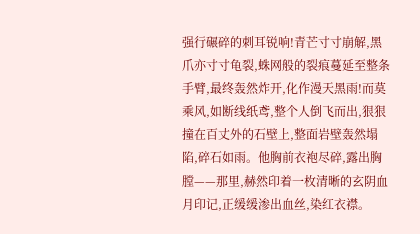强行碾碎的刺耳锐响!青芒寸寸崩解,黑爪亦寸寸龟裂,蛛网般的裂痕蔓延至整条手臂,最终轰然炸开,化作漫天黑雨!而莫乘风,如断线纸鸢,整个人倒飞而出,狠狠撞在百丈外的石壁上,整面岩壁轰然塌陷,碎石如雨。他胸前衣袍尽碎,露出胸膛——那里,赫然印着一枚清晰的玄阴血月印记,正缓缓渗出血丝,染红衣襟。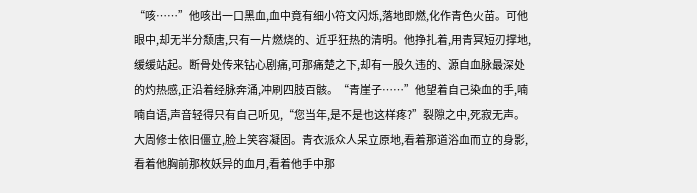“咳……”他咳出一口黑血,血中竟有细小符文闪烁,落地即燃,化作青色火苗。可他眼中,却无半分颓唐,只有一片燃烧的、近乎狂热的清明。他挣扎着,用青冥短刃撑地,缓缓站起。断骨处传来钻心剧痛,可那痛楚之下,却有一股久违的、源自血脉最深处的灼热感,正沿着经脉奔涌,冲刷四肢百骸。“青崖子……”他望着自己染血的手,喃喃自语,声音轻得只有自己听见,“您当年,是不是也这样疼?”裂隙之中,死寂无声。大周修士依旧僵立,脸上笑容凝固。青衣派众人呆立原地,看着那道浴血而立的身影,看着他胸前那枚妖异的血月,看着他手中那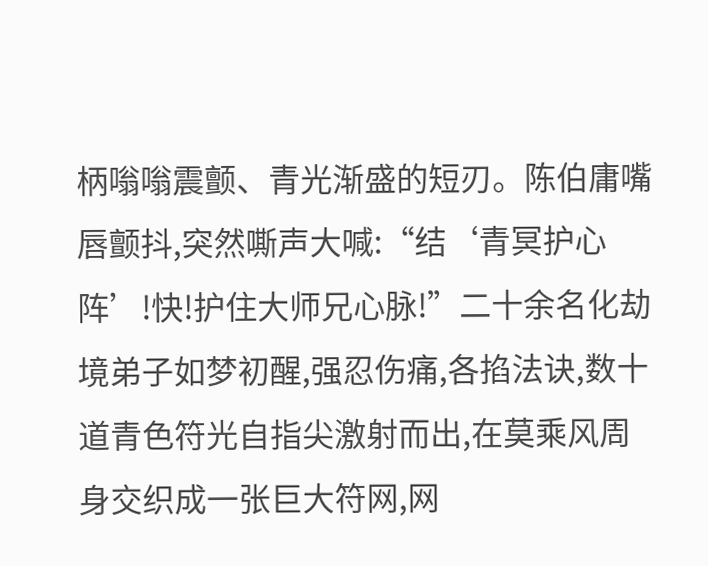柄嗡嗡震颤、青光渐盛的短刃。陈伯庸嘴唇颤抖,突然嘶声大喊:“结‘青冥护心阵’!快!护住大师兄心脉!”二十余名化劫境弟子如梦初醒,强忍伤痛,各掐法诀,数十道青色符光自指尖激射而出,在莫乘风周身交织成一张巨大符网,网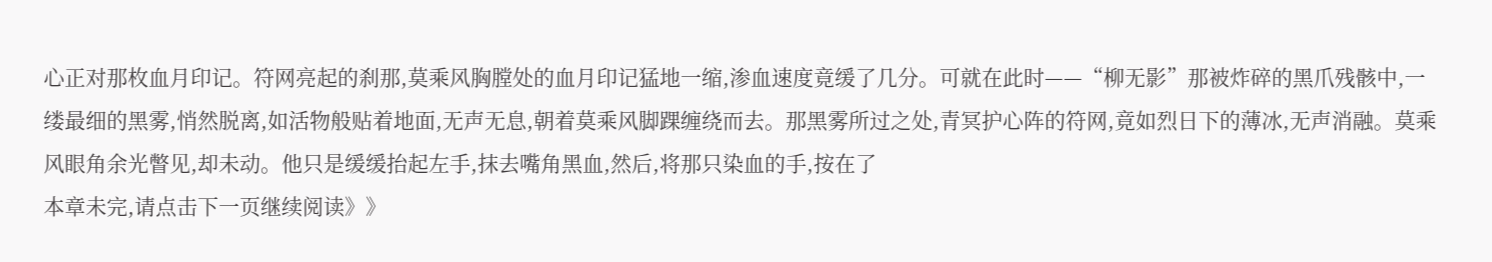心正对那枚血月印记。符网亮起的刹那,莫乘风胸膛处的血月印记猛地一缩,渗血速度竟缓了几分。可就在此时——“柳无影”那被炸碎的黑爪残骸中,一缕最细的黑雾,悄然脱离,如活物般贴着地面,无声无息,朝着莫乘风脚踝缠绕而去。那黑雾所过之处,青冥护心阵的符网,竟如烈日下的薄冰,无声消融。莫乘风眼角余光瞥见,却未动。他只是缓缓抬起左手,抹去嘴角黑血,然后,将那只染血的手,按在了
本章未完,请点击下一页继续阅读》》